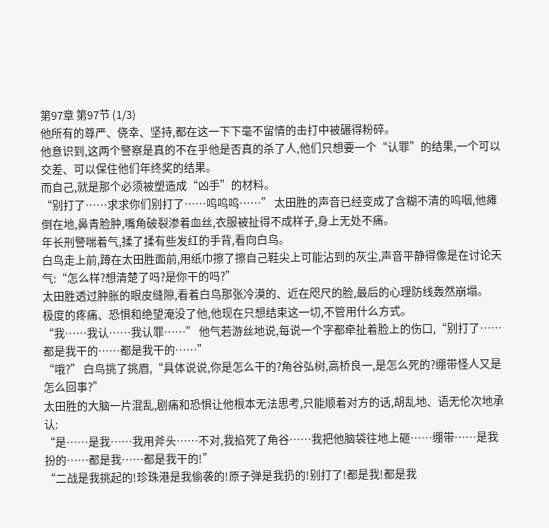第97章 第97节 (1/3)
他所有的尊严、侥幸、坚持,都在这一下下毫不留情的击打中被碾得粉碎。
他意识到,这两个警察是真的不在乎他是否真的杀了人,他们只想要一个“认罪”的结果,一个可以交差、可以保住他们年终奖的结果。
而自己,就是那个必须被塑造成“凶手”的材料。
“别打了……求求你们别打了……呜呜呜……” 太田胜的声音已经变成了含糊不清的呜咽,他瘫倒在地,鼻青脸肿,嘴角破裂渗着血丝,衣服被扯得不成样子,身上无处不痛。
年长刑警喘着气,揉了揉有些发红的手背,看向白鸟。
白鸟走上前,蹲在太田胜面前,用纸巾擦了擦自己鞋尖上可能沾到的灰尘,声音平静得像是在讨论天气:“怎么样?想清楚了吗?是你干的吗?”
太田胜透过肿胀的眼皮缝隙,看着白鸟那张冷漠的、近在咫尺的脸,最后的心理防线轰然崩塌。
极度的疼痛、恐惧和绝望淹没了他,他现在只想结束这一切,不管用什么方式。
“我……我认……我认罪……” 他气若游丝地说,每说一个字都牵扯着脸上的伤口,“别打了……都是我干的……都是我干的……”
“哦?” 白鸟挑了挑眉,“具体说说,你是怎么干的?角谷弘树,高桥良一,是怎么死的?绷带怪人又是怎么回事?”
太田胜的大脑一片混乱,剧痛和恐惧让他根本无法思考,只能顺着对方的话,胡乱地、语无伦次地承认:
“是……是我……我用斧头……不对,我掐死了角谷……我把他脑袋往地上砸……绷带……是我扮的……都是我……都是我干的!”
“二战是我挑起的!珍珠港是我偷袭的!原子弹是我扔的!别打了!都是我!都是我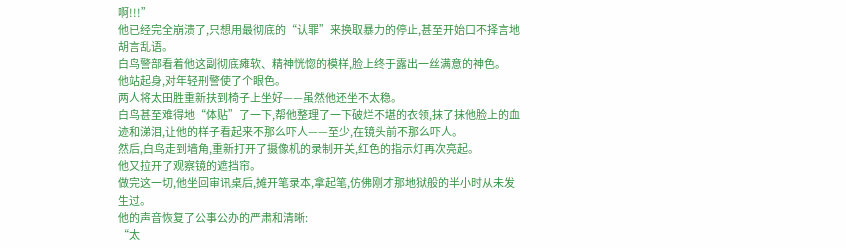啊!!!”
他已经完全崩溃了,只想用最彻底的“认罪”来换取暴力的停止,甚至开始口不择言地胡言乱语。
白鸟警部看着他这副彻底瘫软、精神恍惚的模样,脸上终于露出一丝满意的神色。
他站起身,对年轻刑警使了个眼色。
两人将太田胜重新扶到椅子上坐好——虽然他还坐不太稳。
白鸟甚至难得地“体贴”了一下,帮他整理了一下破烂不堪的衣领,抹了抹他脸上的血迹和涕泪,让他的样子看起来不那么吓人——至少,在镜头前不那么吓人。
然后,白鸟走到墙角,重新打开了摄像机的录制开关,红色的指示灯再次亮起。
他又拉开了观察镜的遮挡帘。
做完这一切,他坐回审讯桌后,摊开笔录本,拿起笔,仿佛刚才那地狱般的半小时从未发生过。
他的声音恢复了公事公办的严肃和清晰:
“太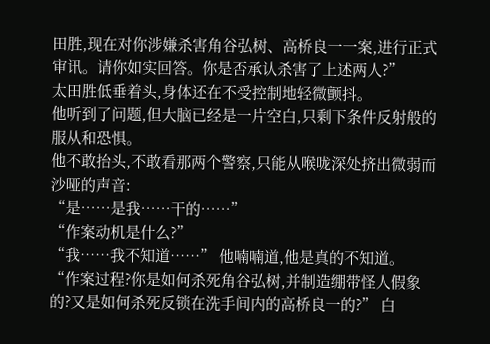田胜,现在对你涉嫌杀害角谷弘树、高桥良一一案,进行正式审讯。请你如实回答。你是否承认杀害了上述两人?”
太田胜低垂着头,身体还在不受控制地轻微颤抖。
他听到了问题,但大脑已经是一片空白,只剩下条件反射般的服从和恐惧。
他不敢抬头,不敢看那两个警察,只能从喉咙深处挤出微弱而沙哑的声音:
“是……是我……干的……”
“作案动机是什么?”
“我……我不知道……” 他喃喃道,他是真的不知道。
“作案过程?你是如何杀死角谷弘树,并制造绷带怪人假象的?又是如何杀死反锁在洗手间内的高桥良一的?” 白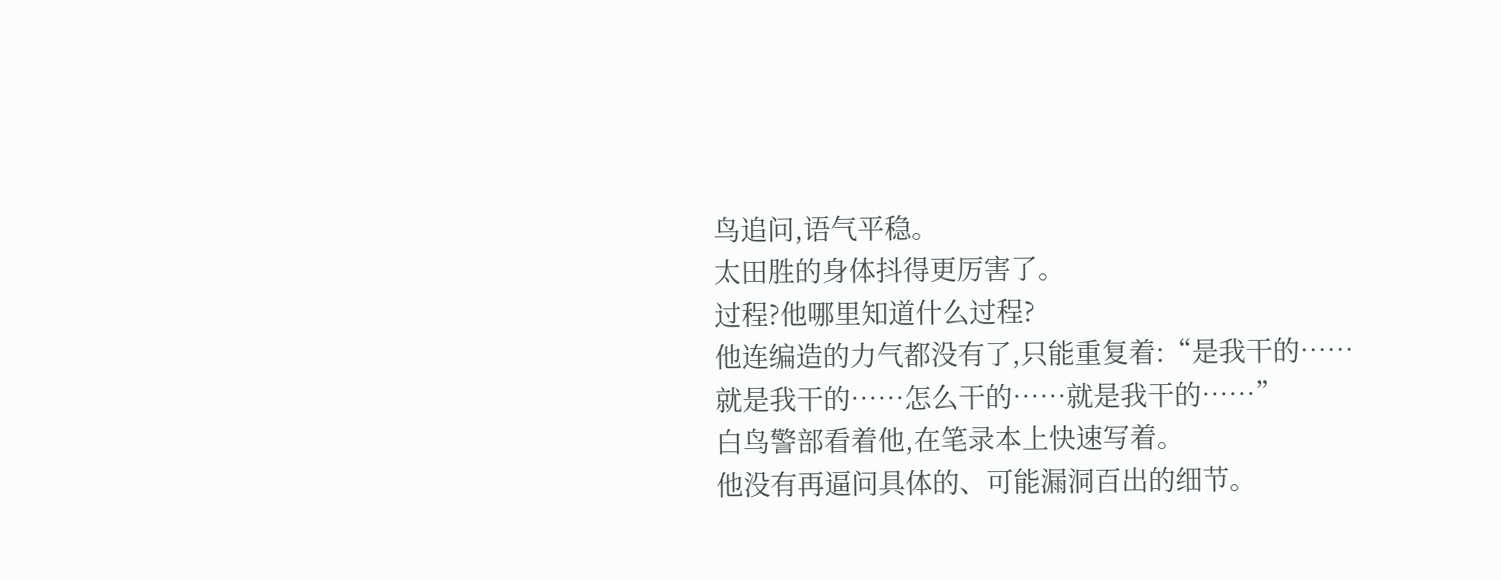鸟追问,语气平稳。
太田胜的身体抖得更厉害了。
过程?他哪里知道什么过程?
他连编造的力气都没有了,只能重复着:“是我干的……就是我干的……怎么干的……就是我干的……”
白鸟警部看着他,在笔录本上快速写着。
他没有再逼问具体的、可能漏洞百出的细节。